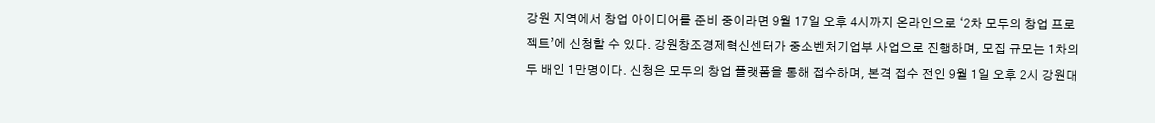강원 지역에서 창업 아이디어를 준비 중이라면 9월 17일 오후 4시까지 온라인으로 ‘2차 모두의 창업 프로젝트’에 신청할 수 있다. 강원창조경제혁신센터가 중소벤처기업부 사업으로 진행하며, 모집 규모는 1차의 두 배인 1만명이다. 신청은 모두의 창업 플랫폼을 통해 접수하며, 본격 접수 전인 9월 1일 오후 2시 강원대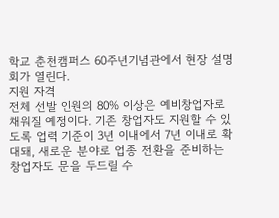학교 춘천캠퍼스 60주년기념관에서 현장 설명회가 열린다.
지원 자격
전체 선발 인원의 80% 이상은 예비창업자로 채워질 예정이다. 기존 창업자도 지원할 수 있도록 업력 기준이 3년 이내에서 7년 이내로 확대돼, 새로운 분야로 업종 전환을 준비하는 창업자도 문을 두드릴 수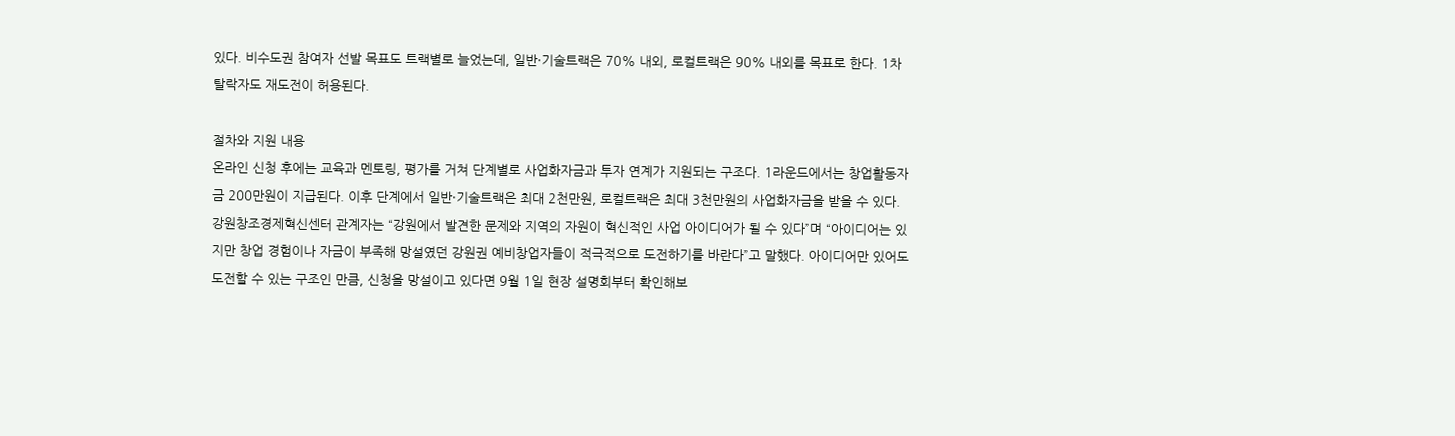있다. 비수도권 참여자 선발 목표도 트랙별로 늘었는데, 일반·기술트랙은 70% 내외, 로컬트랙은 90% 내외를 목표로 한다. 1차 탈락자도 재도전이 허용된다.

절차와 지원 내용
온라인 신청 후에는 교육과 멘토링, 평가를 거쳐 단계별로 사업화자금과 투자 연계가 지원되는 구조다. 1라운드에서는 창업활동자금 200만원이 지급된다. 이후 단계에서 일반·기술트랙은 최대 2천만원, 로컬트랙은 최대 3천만원의 사업화자금을 받을 수 있다.
강원창조경제혁신센터 관계자는 “강원에서 발견한 문제와 지역의 자원이 혁신적인 사업 아이디어가 될 수 있다”며 “아이디어는 있지만 창업 경험이나 자금이 부족해 망설였던 강원권 예비창업자들이 적극적으로 도전하기를 바란다”고 말했다. 아이디어만 있어도 도전할 수 있는 구조인 만큼, 신청을 망설이고 있다면 9월 1일 현장 설명회부터 확인해보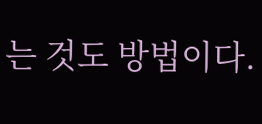는 것도 방법이다.